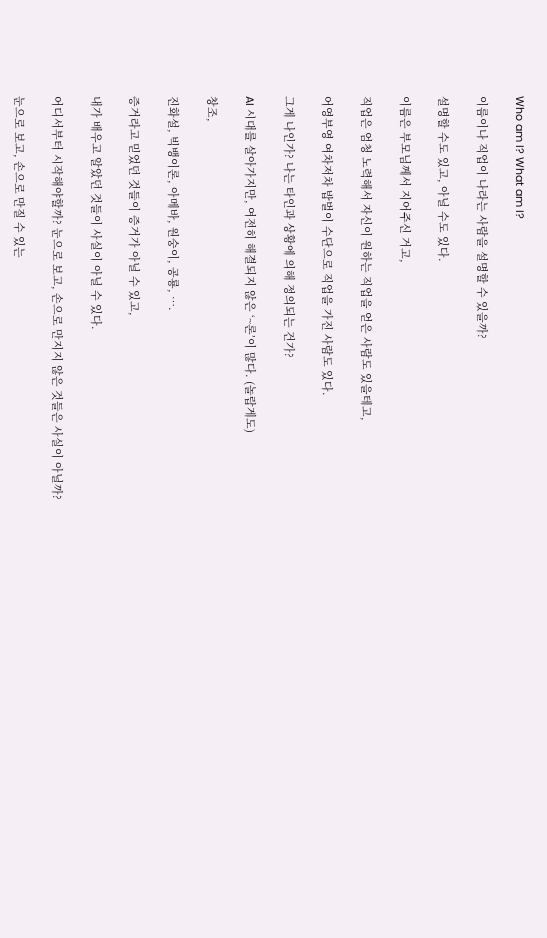Who am I? What am I?

이름이나 직업이 나라는 사람을 설명할 수 있을까?

설명할 수도 있고, 아닐 수도 있다.

이름은 부모님께서 지어주신 거고,

직업은 엄청 노력해서 자신이 원하는 직업을 얻은 사람도 있을테고,

어영부영 여차저차 밥벌이 수단으로 직업을 가진 사람도 있다.

그게 나인가? 나는 타인과 상황에 의해 정의되는 건가?

AI 시대를 살아가지만, 여전히 해결되지 않은 ‘~론’이 많다. (놀랍게도)

창조,

진화설, 빅뱅이론, 아메바, 원숭이, 공룡, ….

증거라고 믿었던 것들이 증거가 아닐 수 있고,

내가 배우고 알았던 것들이 사실이 아닐 수 있다.

어디서부터 시작해야할까? 눈으로 보고, 손으로 만지지 않은 것들은 사실이 아닐까?

눈으로 보고, 손으로 만질 수 있는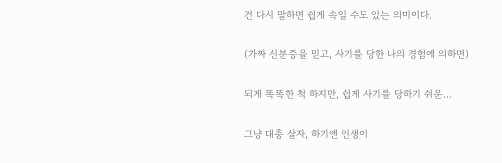건 다시 말하면 쉽게 속일 수도 있는 의미이다.

(가짜 신분증을 믿고, 사기를 당한 나의 경험에 의하면)

되게 똑똑한 척 하지만, 쉽게 사기를 당하기 쉬운…

그냥 대충 살자, 하기엔 인생이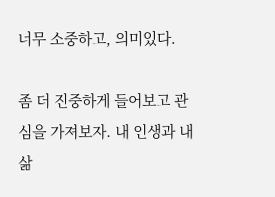너무 소중하고, 의미있다.

좀 더 진중하게 들어보고 관심을 가져보자. 내 인생과 내 삶